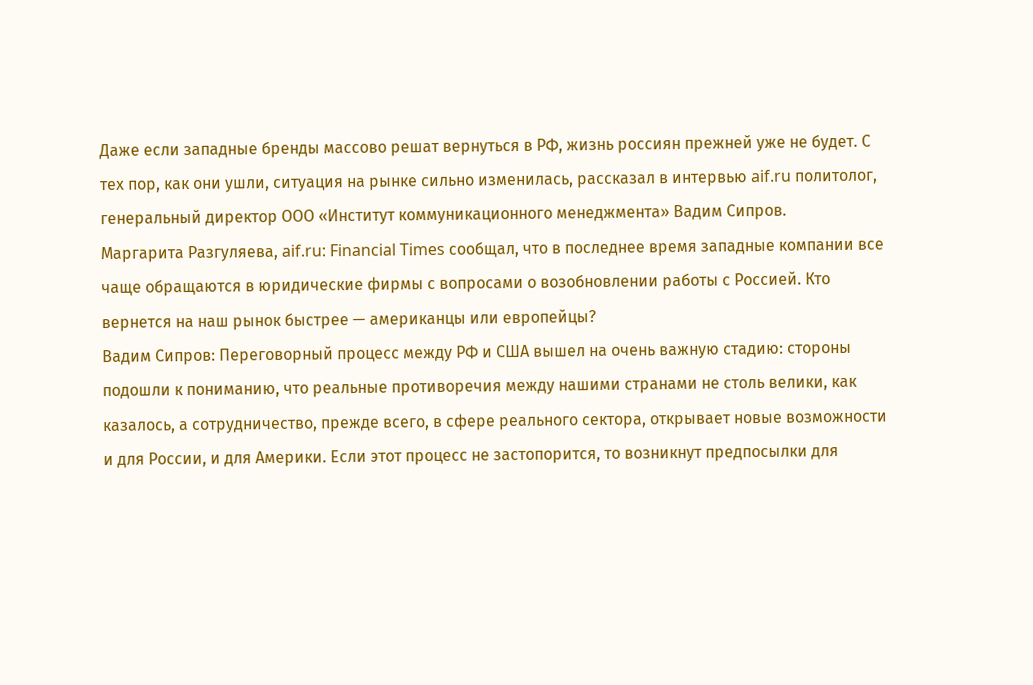Даже если западные бренды массово решат вернуться в РФ, жизнь россиян прежней уже не будет. С тех пор, как они ушли, ситуация на рынке сильно изменилась, рассказал в интервью aif.ru политолог, генеральный директор ООО «Институт коммуникационного менеджмента» Вадим Сипров.
Маргарита Разгуляева, aif.ru: Financial Times сообщал, что в последнее время западные компании все чаще обращаются в юридические фирмы с вопросами о возобновлении работы с Россией. Кто вернется на наш рынок быстрее — американцы или европейцы?
Вадим Сипров: Переговорный процесс между РФ и США вышел на очень важную стадию: стороны подошли к пониманию, что реальные противоречия между нашими странами не столь велики, как казалось, а сотрудничество, прежде всего, в сфере реального сектора, открывает новые возможности и для России, и для Америки. Если этот процесс не застопорится, то возникнут предпосылки для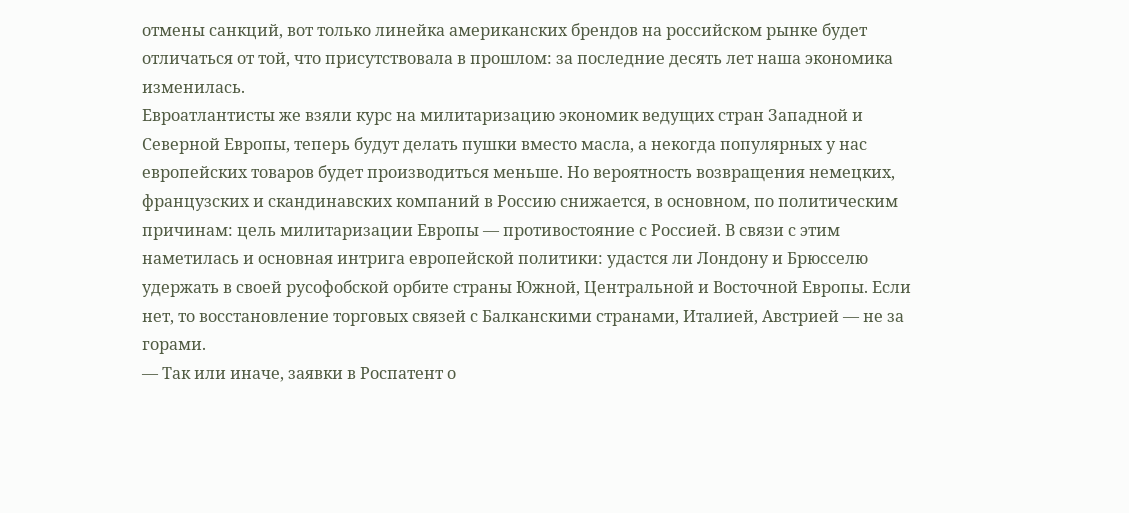отмены санкций, вот только линейка американских брендов на российском рынке будет отличаться от той, что присутствовала в прошлом: за последние десять лет наша экономика изменилась.
Евроатлантисты же взяли курс на милитаризацию экономик ведущих стран Западной и Северной Европы, теперь будут делать пушки вместо масла, а некогда популярных у нас европейских товаров будет производиться меньше. Но вероятность возвращения немецких, французских и скандинавских компаний в Россию снижается, в основном, по политическим причинам: цель милитаризации Европы — противостояние с Россией. В связи с этим наметилась и основная интрига европейской политики: удастся ли Лондону и Брюсселю удержать в своей русофобской орбите страны Южной, Центральной и Восточной Европы. Если нет, то восстановление торговых связей с Балканскими странами, Италией, Австрией — не за горами.
— Так или иначе, заявки в Роспатент о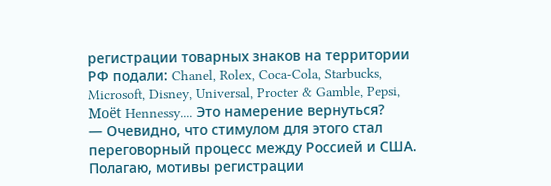регистрации товарных знаков на территории РФ подали: Chanel, Rolex, Coca-Cola, Starbucks, Microsoft, Disney, Universal, Procter & Gamble, Pepsi, Moët Hennessy.... Это намерение вернуться?
— Очевидно, что стимулом для этого стал переговорный процесс между Россией и США. Полагаю, мотивы регистрации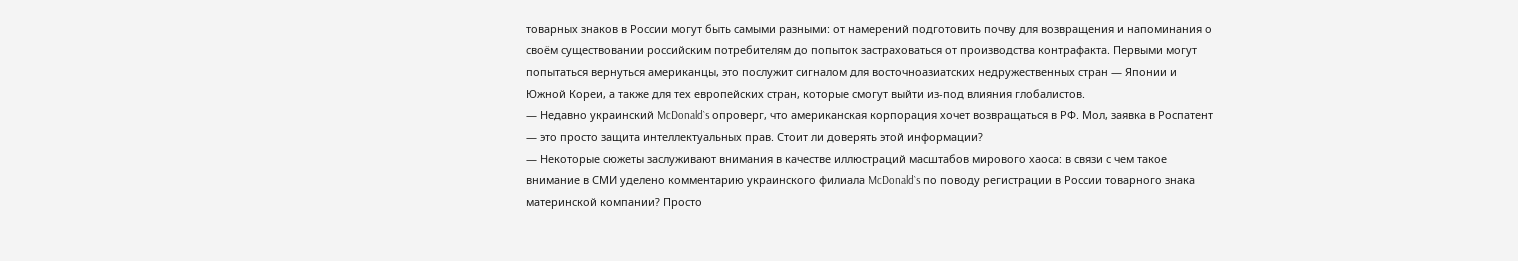товарных знаков в России могут быть самыми разными: от намерений подготовить почву для возвращения и напоминания о своём существовании российским потребителям до попыток застраховаться от производства контрафакта. Первыми могут попытаться вернуться американцы, это послужит сигналом для восточноазиатских недружественных стран — Японии и Южной Кореи, а также для тех европейских стран, которые смогут выйти из-под влияния глобалистов.
— Недавно украинский McDonald`s опроверг, что американская корпорация хочет возвращаться в РФ. Мол, заявка в Роспатент — это просто защита интеллектуальных прав. Стоит ли доверять этой информации?
— Некоторые сюжеты заслуживают внимания в качестве иллюстраций масштабов мирового хаоса: в связи с чем такое внимание в СМИ уделено комментарию украинского филиала McDonald`s по поводу регистрации в России товарного знака материнской компании? Просто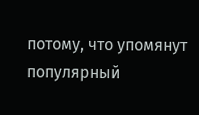потому, что упомянут популярный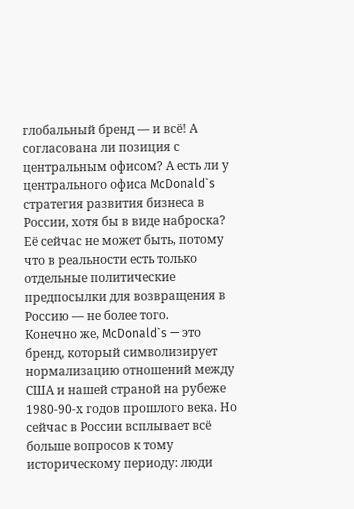глобальный бренд — и всё! А согласована ли позиция с центральным офисом? А есть ли у центрального офиса McDonald`s стратегия развития бизнеса в России, хотя бы в виде наброска? Её сейчас не может быть, потому что в реальности есть только отдельные политические предпосылки для возвращения в Россию — не более того.
Конечно же, McDonald`s — это бренд, который символизирует нормализацию отношений между США и нашей страной на рубеже 1980-90-х годов прошлого века. Но сейчас в России всплывает всё больше вопросов к тому историческому периоду: люди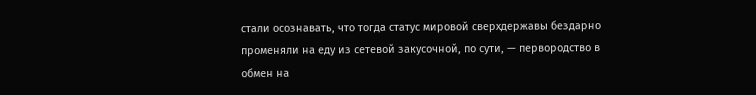стали осознавать, что тогда статус мировой сверхдержавы бездарно променяли на еду из сетевой закусочной, по сути, — первородство в обмен на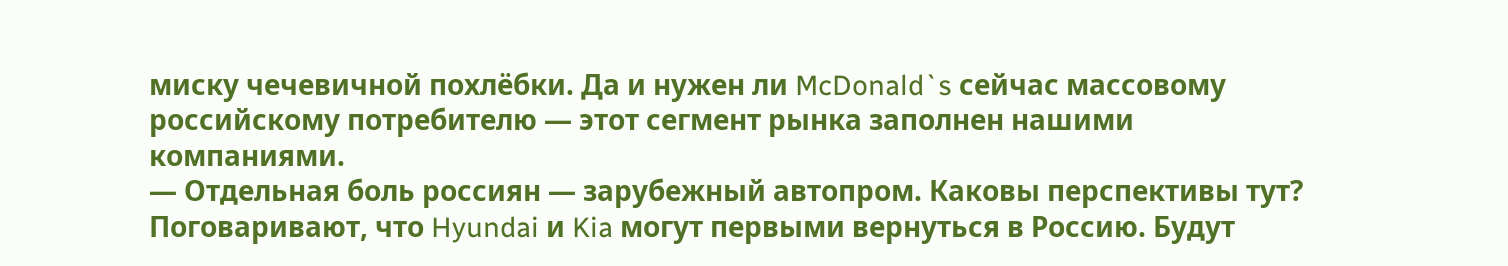миску чечевичной похлёбки. Да и нужен ли McDonald`s сейчас массовому российскому потребителю — этот сегмент рынка заполнен нашими компаниями.
— Отдельная боль россиян — зарубежный автопром. Каковы перспективы тут? Поговаривают, что Hyundai и Kia могут первыми вернуться в Россию. Будут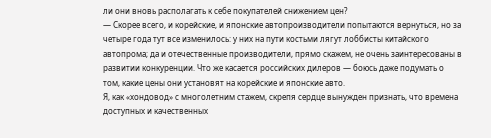ли они вновь располагать к себе покупателей снижением цен?
— Скорее всего, и корейские, и японские автопроизводители попытаются вернуться, но за четыре года тут все изменилось: у них на пути костьми лягут лоббисты китайского автопрома; да и отечественные производители, прямо скажем, не очень заинтересованы в развитии конкуренции. Что же касается российских дилеров — боюсь даже подумать о том, какие цены они установят на корейские и японские авто.
Я, как «хондовод» с многолетним стажем, скрепя сердце вынужден признать, что времена доступных и качественных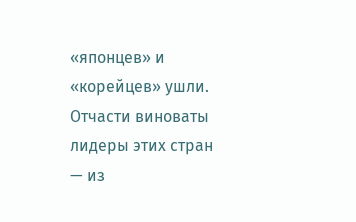«японцев» и «корейцев» ушли. Отчасти виноваты лидеры этих стран — из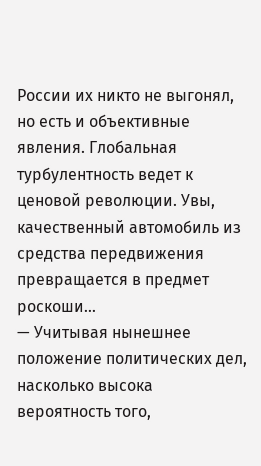России их никто не выгонял, но есть и объективные явления. Глобальная турбулентность ведет к ценовой революции. Увы, качественный автомобиль из средства передвижения превращается в предмет роскоши...
— Учитывая нынешнее положение политических дел, насколько высока вероятность того,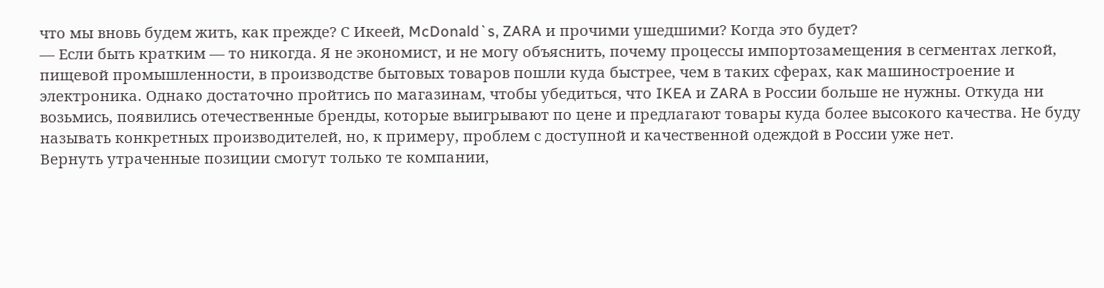что мы вновь будем жить, как прежде? С Икеей, McDonald`s, ZARA и прочими ушедшими? Когда это будет?
— Если быть кратким — то никогда. Я не экономист, и не могу объяснить, почему процессы импортозамещения в сегментах легкой, пищевой промышленности, в производстве бытовых товаров пошли куда быстрее, чем в таких сферах, как машиностроение и электроника. Однако достаточно пройтись по магазинам, чтобы убедиться, что IKEA и ZARA в России больше не нужны. Откуда ни возьмись, появились отечественные бренды, которые выигрывают по цене и предлагают товары куда более высокого качества. Не буду называть конкретных производителей, но, к примеру, проблем с доступной и качественной одеждой в России уже нет.
Вернуть утраченные позиции смогут только те компании,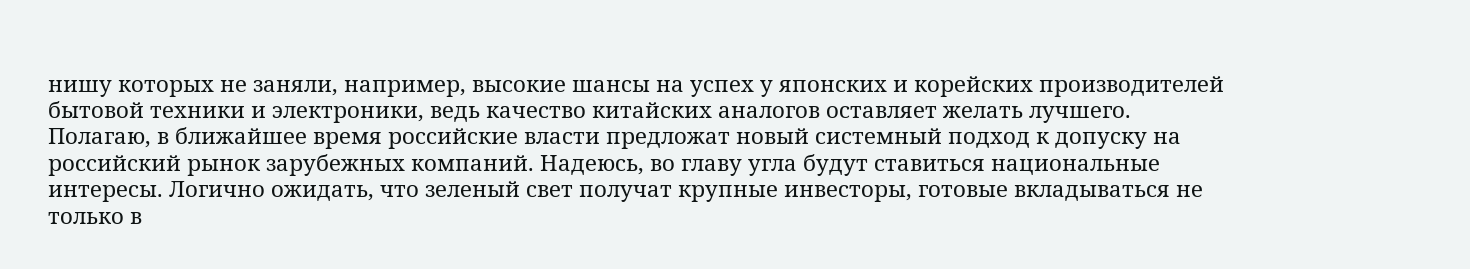нишу которых не заняли, например, высокие шансы на успех у японских и корейских производителей бытовой техники и электроники, ведь качество китайских аналогов оставляет желать лучшего.
Полагаю, в ближайшее время российские власти предложат новый системный подход к допуску на российский рынок зарубежных компаний. Надеюсь, во главу угла будут ставиться национальные интересы. Логично ожидать, что зеленый свет получат крупные инвесторы, готовые вкладываться не только в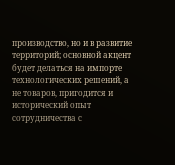производство, но и в развитие территорий; основной акцент будет делаться на импорте технологических решений, а не товаров, пригодится и исторический опыт сотрудничества с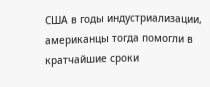США в годы индустриализации, американцы тогда помогли в кратчайшие сроки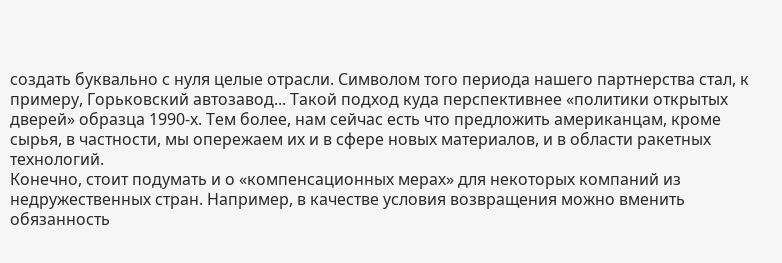создать буквально с нуля целые отрасли. Символом того периода нашего партнерства стал, к примеру, Горьковский автозавод... Такой подход куда перспективнее «политики открытых дверей» образца 1990-х. Тем более, нам сейчас есть что предложить американцам, кроме сырья, в частности, мы опережаем их и в сфере новых материалов, и в области ракетных технологий.
Конечно, стоит подумать и о «компенсационных мерах» для некоторых компаний из недружественных стран. Например, в качестве условия возвращения можно вменить обязанность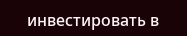инвестировать в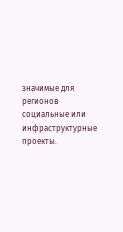значимые для регионов социальные или инфраструктурные проекты.